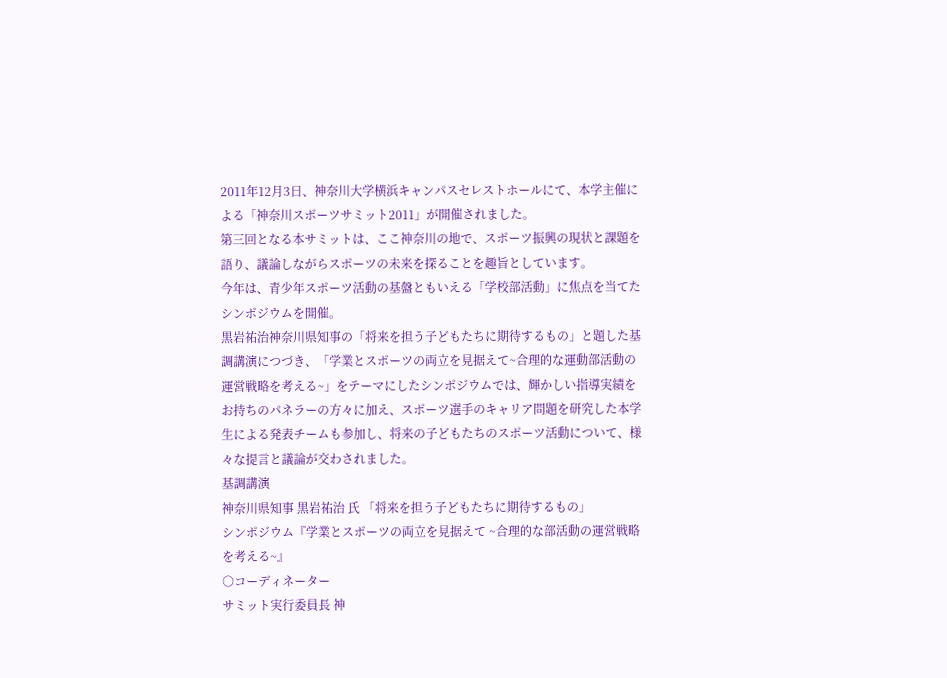2011年12月3日、神奈川大学横浜キャンパスセレストホールにて、本学主催による「神奈川スポーツサミット2011」が開催されました。
第三回となる本サミットは、ここ神奈川の地で、スポーツ振興の現状と課題を語り、議論しながらスポーツの未来を探ることを趣旨としています。
今年は、青少年スポーツ活動の基盤ともいえる「学校部活動」に焦点を当てたシンポジウムを開催。
黒岩祐治神奈川県知事の「将来を担う子どもたちに期待するもの」と題した基調講演につづき、「学業とスポーツの両立を見据えて~合理的な運動部活動の運営戦略を考える~」をテーマにしたシンポジウムでは、輝かしい指導実績をお持ちのパネラーの方々に加え、スポーツ選手のキャリア問題を研究した本学生による発表チームも参加し、将来の子どもたちのスポーツ活動について、様々な提言と議論が交わされました。
基調講演
神奈川県知事 黒岩祐治 氏 「将来を担う子どもたちに期待するもの」
シンポジウム『学業とスポーツの両立を見据えて ~合理的な部活動の運営戦略を考える~』
○コーディネーター
サミット実行委員長 神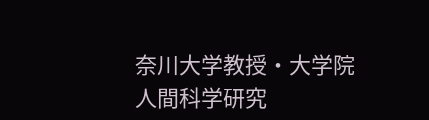奈川大学教授・大学院人間科学研究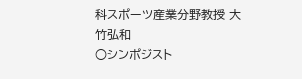科スポーツ産業分野教授 大竹弘和
○シンポジスト